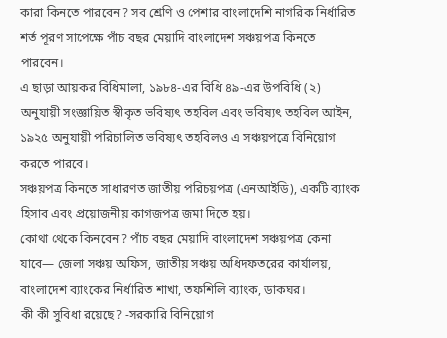কারা কিনতে পারবেন? সব শ্রেণি ও পেশার বাংলাদেশি নাগরিক নির্ধারিত শর্ত পূরণ সাপেক্ষে পাঁচ বছর মেয়াদি বাংলাদেশ সঞ্চয়পত্র কিনতে পারবেন।
এ ছাড়া আয়কর বিধিমালা, ১৯৮৪-এর বিধি ৪৯-এর উপবিধি (২) অনুযায়ী সংজ্ঞায়িত স্বীকৃত ভবিষ্যৎ তহবিল এবং ভবিষ্যৎ তহবিল আইন, ১৯২৫ অনুযায়ী পরিচালিত ভবিষ্যৎ তহবিলও এ সঞ্চয়পত্রে বিনিয়োগ করতে পারবে।
সঞ্চয়পত্র কিনতে সাধারণত জাতীয় পরিচয়পত্র (এনআইডি), একটি ব্যাংক হিসাব এবং প্রয়োজনীয় কাগজপত্র জমা দিতে হয়।
কোথা থেকে কিনবেন? পাঁচ বছর মেয়াদি বাংলাদেশ সঞ্চয়পত্র কেনা যাবে— জেলা সঞ্চয় অফিস, জাতীয় সঞ্চয় অধিদফতরের কার্যালয়, বাংলাদেশ ব্যাংকের নির্ধারিত শাখা, তফশিলি ব্যাংক, ডাকঘর।
কী কী সুবিধা রয়েছে? -সরকারি বিনিয়োগ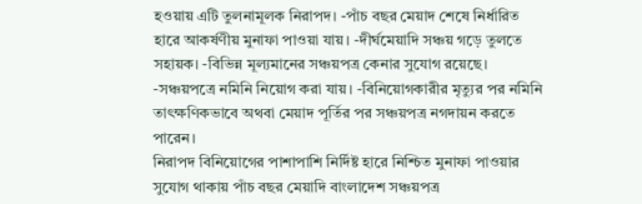হওয়ায় এটি তুলনামূলক নিরাপদ। -পাঁচ বছর মেয়াদ শেষে নির্ধারিত হারে আকর্ষণীয় মুনাফা পাওয়া যায়। -দীর্ঘমেয়াদি সঞ্চয় গড়ে তুলতে সহায়ক। -বিভিন্ন মূল্যমানের সঞ্চয়পত্র কেনার সুযোগ রয়েছে। -সঞ্চয়পত্রে নমিনি নিয়োগ করা যায়। -বিনিয়োগকারীর মৃত্যুর পর নমিনি তাৎক্ষণিকভাবে অথবা মেয়াদ পূর্তির পর সঞ্চয়পত্র নগদায়ন করতে পারেন।
নিরাপদ বিনিয়োগের পাশাপাশি নির্দিষ্ট হারে নিশ্চিত মুনাফা পাওয়ার সুযোগ থাকায় পাঁচ বছর মেয়াদি বাংলাদেশ সঞ্চয়পত্র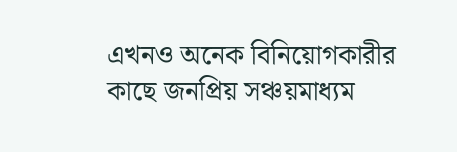এখনও অনেক বিনিয়োগকারীর কাছে জনপ্রিয় সঞ্চয়মাধ্যম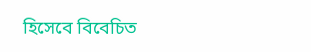হিসেবে বিবেচিত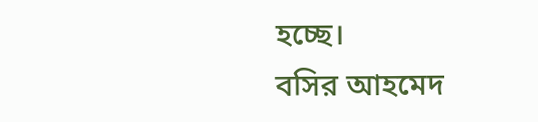হচ্ছে।
বসির আহমেদ